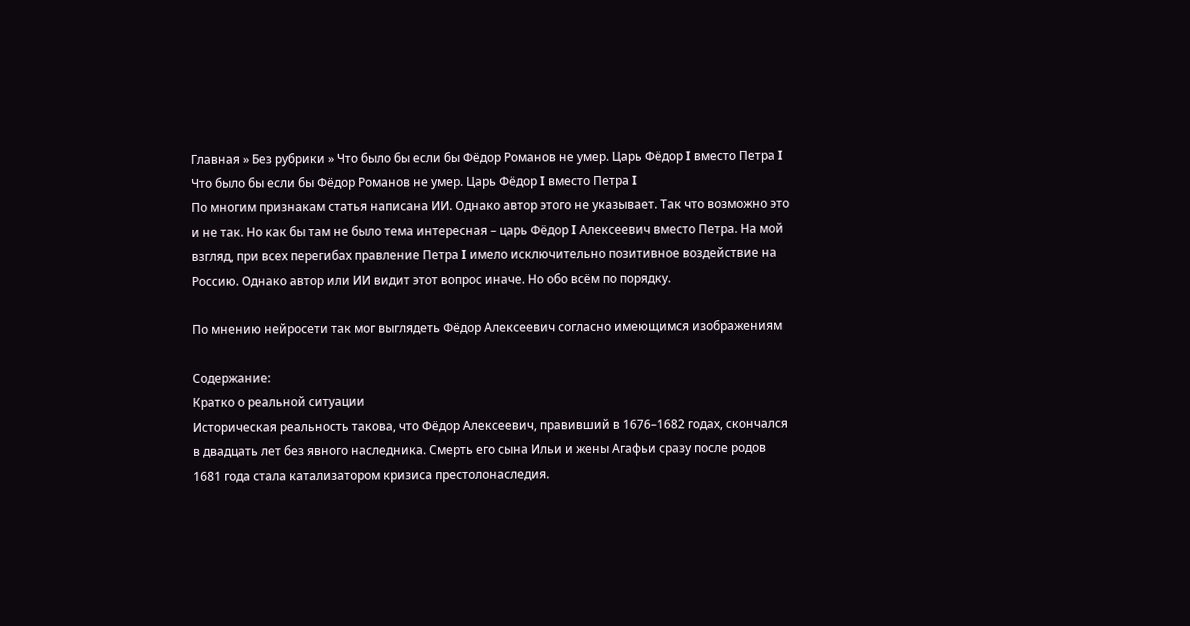Главная » Без рубрики » Что было бы если бы Фёдор Романов не умер. Царь Фёдор I вместо Петра I
Что было бы если бы Фёдор Романов не умер. Царь Фёдор I вместо Петра I
По многим признакам статья написана ИИ. Однако автор этого не указывает. Так что возможно это и не так. Но как бы там не было тема интересная – царь Фёдор I Алексеевич вместо Петра. На мой взгляд, при всех перегибах правление Петра I имело исключительно позитивное воздействие на Россию. Однако автор или ИИ видит этот вопрос иначе. Но обо всём по порядку.

По мнению нейросети так мог выглядеть Фёдор Алексеевич согласно имеющимся изображениям

Содержание:
Кратко о реальной ситуации
Историческая реальность такова, что Фёдор Алексеевич, правивший в 1676–1682 годах, скончался в двадцать лет без явного наследника. Смерть его сына Ильи и жены Агафьи сразу после родов 1681 года стала катализатором кризиса престолонаследия.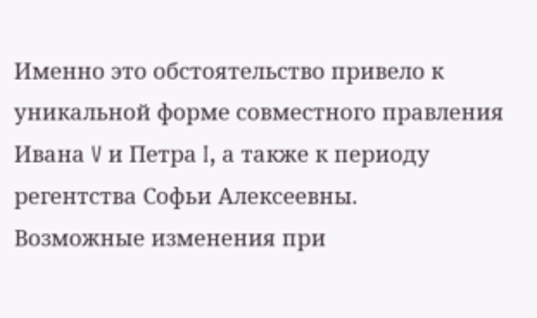Именно это обстоятельство привело к уникальной форме совместного правления Ивана V и Петра I, а также к периоду регентства Софьи Алексеевны.
Возможные изменения при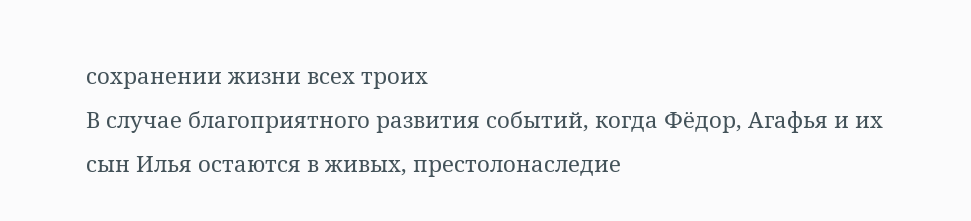сохранении жизни всех троих
В случае благоприятного развития событий, когда Фёдор, Агафья и их сын Илья остаются в живых, престолонаследие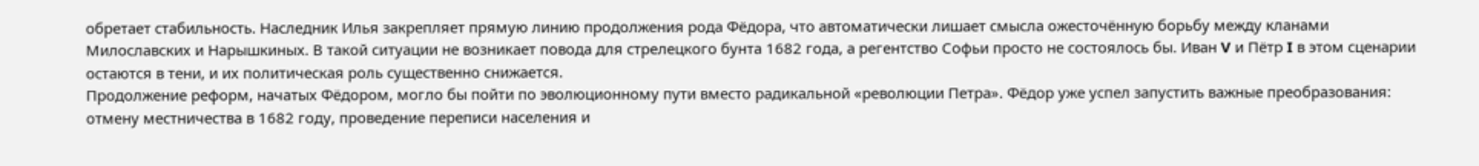обретает стабильность. Наследник Илья закрепляет прямую линию продолжения рода Фёдора, что автоматически лишает смысла ожесточённую борьбу между кланами Милославских и Нарышкиных. В такой ситуации не возникает повода для стрелецкого бунта 1682 года, а регентство Софьи просто не состоялось бы. Иван V и Пётр I в этом сценарии остаются в тени, и их политическая роль существенно снижается.
Продолжение реформ, начатых Фёдором, могло бы пойти по эволюционному пути вместо радикальной «революции Петра». Фёдор уже успел запустить важные преобразования: отмену местничества в 1682 году, проведение переписи населения и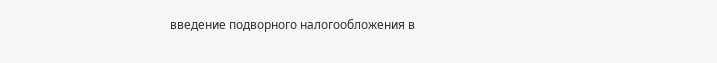введение подворного налогообложения в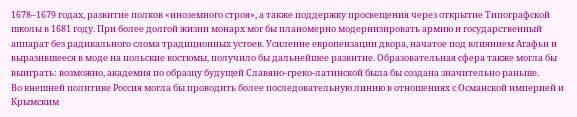1678–1679 годах, развитие полков «иноземного строя», а также поддержку просвещения через открытие Типографской школы в 1681 году. При более долгой жизни монарх мог бы планомерно модернизировать армию и государственный аппарат без радикального слома традиционных устоев. Усиление европеизации двора, начатое под влиянием Агафьи и выразившееся в моде на польские костюмы, получило бы дальнейшее развитие. Образовательная сфера также могла бы выиграть: возможно, академия по образцу будущей Славяно-греко-латинской была бы создана значительно раньше.
Во внешней политике Россия могла бы проводить более последовательную линию в отношениях с Османской империей и Крымским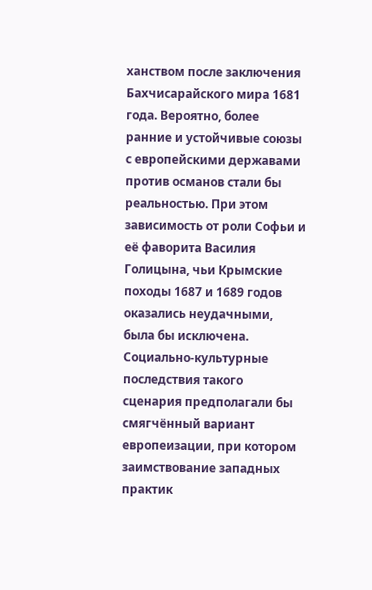ханством после заключения Бахчисарайского мира 1681 года. Вероятно, более ранние и устойчивые союзы с европейскими державами против османов стали бы реальностью. При этом зависимость от роли Софьи и её фаворита Василия Голицына, чьи Крымские походы 1687 и 1689 годов оказались неудачными, была бы исключена.
Социально-культурные последствия такого сценария предполагали бы смягчённый вариант европеизации, при котором заимствование западных практик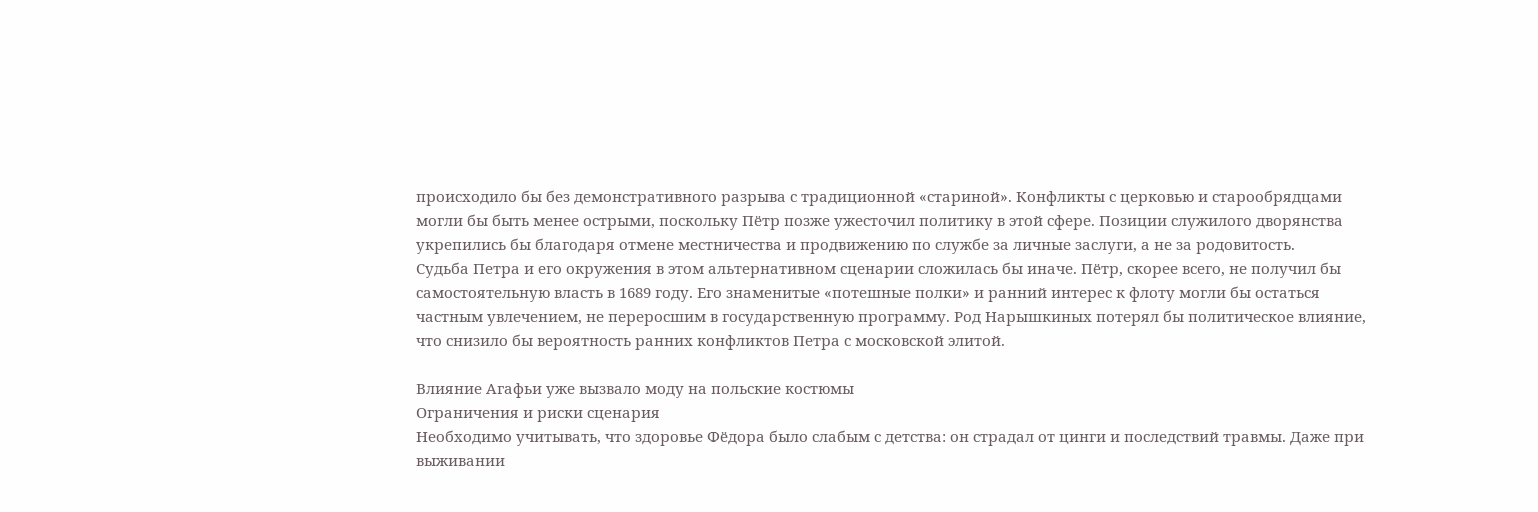происходило бы без демонстративного разрыва с традиционной «стариной». Конфликты с церковью и старообрядцами могли бы быть менее острыми, поскольку Пётр позже ужесточил политику в этой сфере. Позиции служилого дворянства укрепились бы благодаря отмене местничества и продвижению по службе за личные заслуги, а не за родовитость.
Судьба Петра и его окружения в этом альтернативном сценарии сложилась бы иначе. Пётр, скорее всего, не получил бы самостоятельную власть в 1689 году. Его знаменитые «потешные полки» и ранний интерес к флоту могли бы остаться частным увлечением, не переросшим в государственную программу. Род Нарышкиных потерял бы политическое влияние, что снизило бы вероятность ранних конфликтов Петра с московской элитой.

Влияние Агафьи уже вызвало моду на польские костюмы
Ограничения и риски сценария
Необходимо учитывать, что здоровье Фёдора было слабым с детства: он страдал от цинги и последствий травмы. Даже при выживании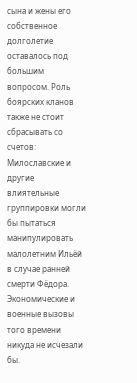сына и жены его собственное долголетие оставалось под большим вопросом. Роль боярских кланов также не стоит сбрасывать со счетов: Милославские и другие влиятельные группировки могли бы пытаться манипулировать малолетним Ильёй в случае ранней смерти Фёдора.
Экономические и военные вызовы того времени никуда не исчезали бы.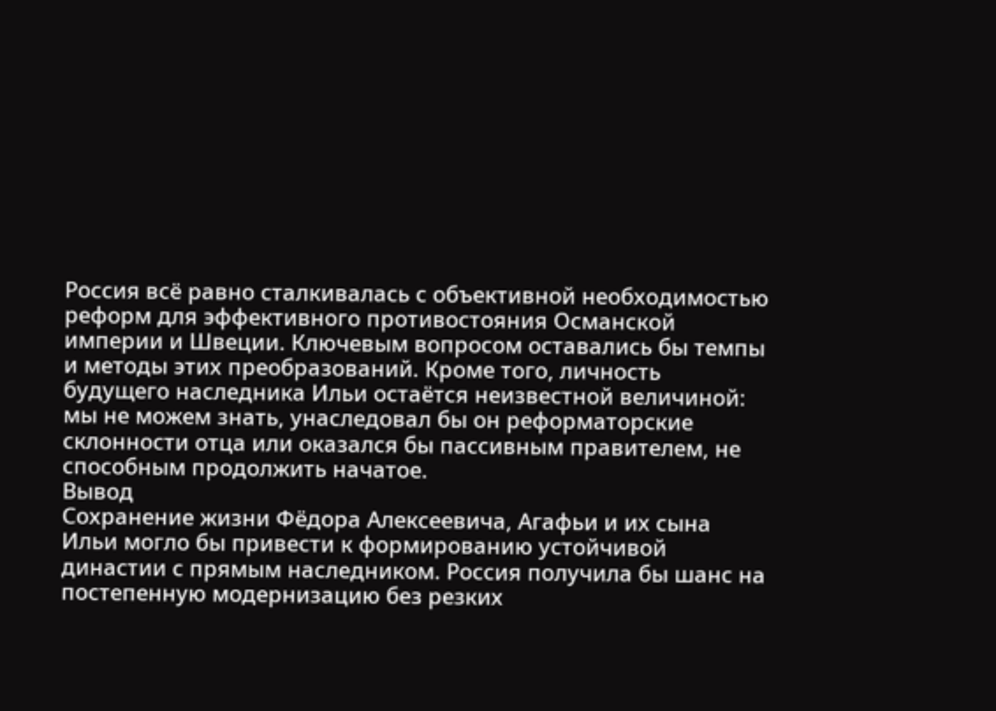Россия всё равно сталкивалась с объективной необходимостью реформ для эффективного противостояния Османской империи и Швеции. Ключевым вопросом оставались бы темпы и методы этих преобразований. Кроме того, личность будущего наследника Ильи остаётся неизвестной величиной: мы не можем знать, унаследовал бы он реформаторские склонности отца или оказался бы пассивным правителем, не способным продолжить начатое.
Вывод
Сохранение жизни Фёдора Алексеевича, Агафьи и их сына Ильи могло бы привести к формированию устойчивой династии с прямым наследником. Россия получила бы шанс на постепенную модернизацию без резких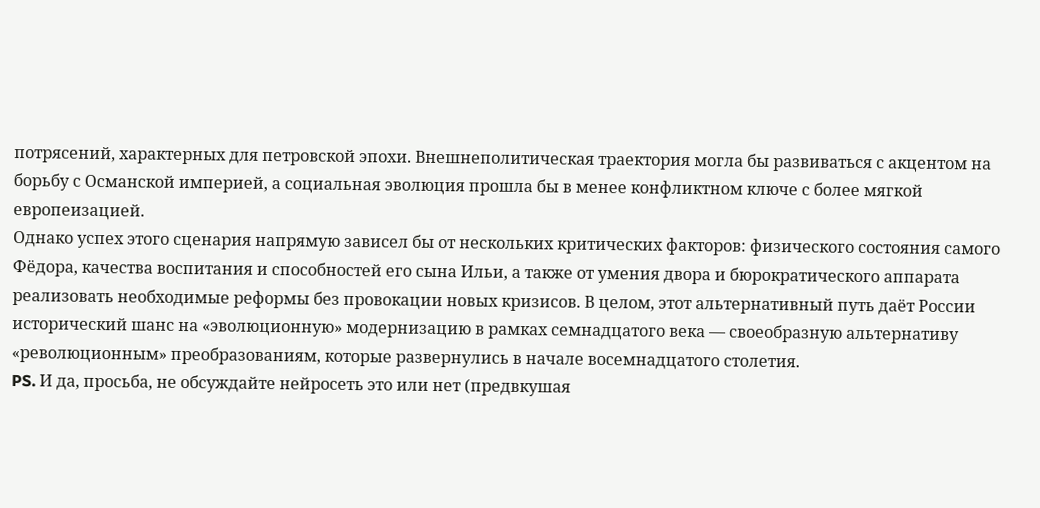потрясений, характерных для петровской эпохи. Внешнеполитическая траектория могла бы развиваться с акцентом на борьбу с Османской империей, а социальная эволюция прошла бы в менее конфликтном ключе с более мягкой европеизацией.
Однако успех этого сценария напрямую зависел бы от нескольких критических факторов: физического состояния самого Фёдора, качества воспитания и способностей его сына Ильи, а также от умения двора и бюрократического аппарата реализовать необходимые реформы без провокации новых кризисов. В целом, этот альтернативный путь даёт России исторический шанс на «эволюционную» модернизацию в рамках семнадцатого века — своеобразную альтернативу «революционным» преобразованиям, которые развернулись в начале восемнадцатого столетия.
PS. И да, просьба, не обсуждайте нейросеть это или нет (предвкушая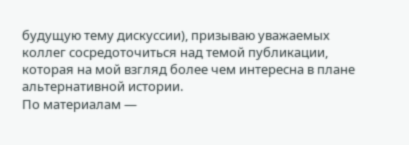будущую тему дискуссии), призываю уважаемых коллег сосредоточиться над темой публикации, которая на мой взгляд более чем интересна в плане альтернативной истории.
По материалам —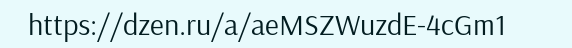https://dzen.ru/a/aeMSZWuzdE-4cGm1